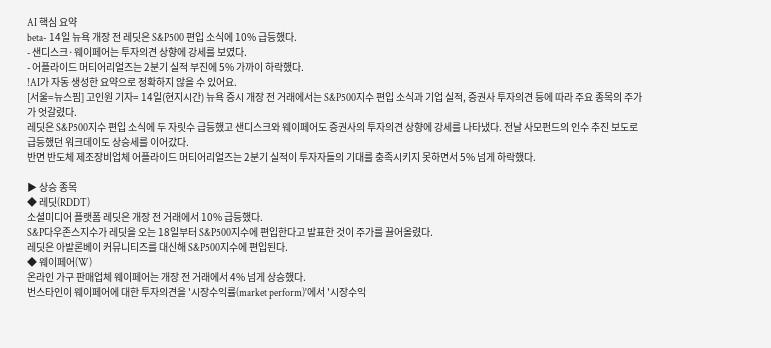AI 핵심 요약
beta- 14일 뉴욕 개장 전 레딧은 S&P500 편입 소식에 10% 급등했다.
- 샌디스크·웨이페어는 투자의견 상향에 강세를 보였다.
- 어플라이드 머티어리얼즈는 2분기 실적 부진에 5% 가까이 하락했다.
!AI가 자동 생성한 요약으로 정확하지 않을 수 있어요.
[서울=뉴스핌] 고인원 기자= 14일(현지시간) 뉴욕 증시 개장 전 거래에서는 S&P500지수 편입 소식과 기업 실적, 증권사 투자의견 등에 따라 주요 종목의 주가가 엇갈렸다.
레딧은 S&P500지수 편입 소식에 두 자릿수 급등했고 샌디스크와 웨이페어도 증권사의 투자의견 상향에 강세를 나타냈다. 전날 사모펀드의 인수 추진 보도로 급등했던 워크데이도 상승세를 이어갔다.
반면 반도체 제조장비업체 어플라이드 머티어리얼즈는 2분기 실적이 투자자들의 기대를 충족시키지 못하면서 5% 넘게 하락했다.

▶ 상승 종목
◆ 레딧(RDDT)
소셜미디어 플랫폼 레딧은 개장 전 거래에서 10% 급등했다.
S&P다우존스지수가 레딧을 오는 18일부터 S&P500지수에 편입한다고 발표한 것이 주가를 끌어올렸다.
레딧은 아발론베이 커뮤니티즈를 대신해 S&P500지수에 편입된다.
◆ 웨이페어(W)
온라인 가구 판매업체 웨이페어는 개장 전 거래에서 4% 넘게 상승했다.
번스타인이 웨이페어에 대한 투자의견을 '시장수익률(market perform)'에서 '시장수익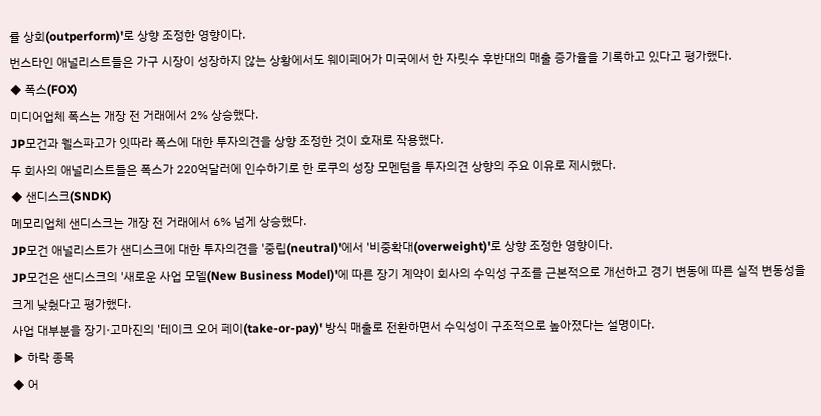률 상회(outperform)'로 상향 조정한 영향이다.
번스타인 애널리스트들은 가구 시장이 성장하지 않는 상황에서도 웨이페어가 미국에서 한 자릿수 후반대의 매출 증가율을 기록하고 있다고 평가했다.
◆ 폭스(FOX)
미디어업체 폭스는 개장 전 거래에서 2% 상승했다.
JP모건과 웰스파고가 잇따라 폭스에 대한 투자의견을 상향 조정한 것이 호재로 작용했다.
두 회사의 애널리스트들은 폭스가 220억달러에 인수하기로 한 로쿠의 성장 모멘텀을 투자의견 상향의 주요 이유로 제시했다.
◆ 샌디스크(SNDK)
메모리업체 샌디스크는 개장 전 거래에서 6% 넘게 상승했다.
JP모건 애널리스트가 샌디스크에 대한 투자의견을 '중립(neutral)'에서 '비중확대(overweight)'로 상향 조정한 영향이다.
JP모건은 샌디스크의 '새로운 사업 모델(New Business Model)'에 따른 장기 계약이 회사의 수익성 구조를 근본적으로 개선하고 경기 변동에 따른 실적 변동성을 크게 낮췄다고 평가했다.
사업 대부분을 장기·고마진의 '테이크 오어 페이(take-or-pay)' 방식 매출로 전환하면서 수익성이 구조적으로 높아졌다는 설명이다.
▶ 하락 종목
◆ 어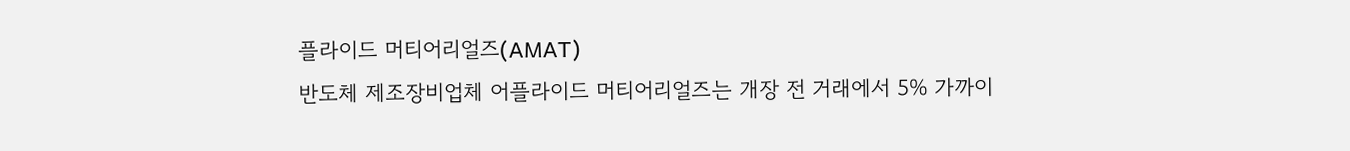플라이드 머티어리얼즈(AMAT)
반도체 제조장비업체 어플라이드 머티어리얼즈는 개장 전 거래에서 5% 가까이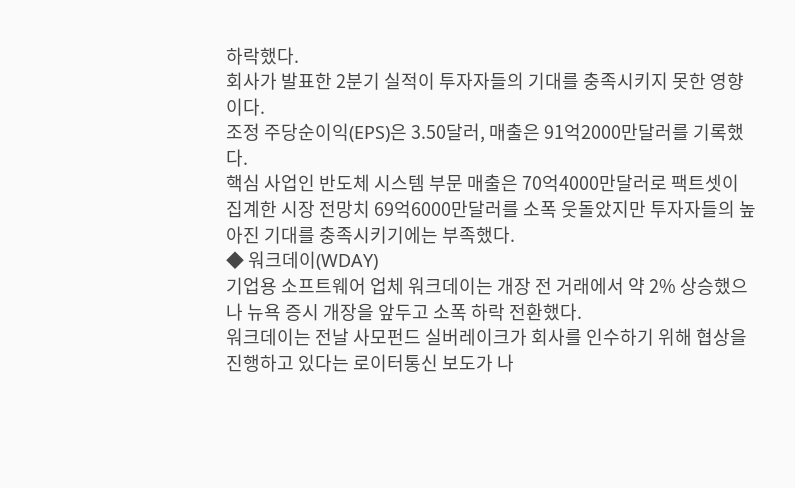하락했다.
회사가 발표한 2분기 실적이 투자자들의 기대를 충족시키지 못한 영향이다.
조정 주당순이익(EPS)은 3.50달러, 매출은 91억2000만달러를 기록했다.
핵심 사업인 반도체 시스템 부문 매출은 70억4000만달러로 팩트셋이 집계한 시장 전망치 69억6000만달러를 소폭 웃돌았지만 투자자들의 높아진 기대를 충족시키기에는 부족했다.
◆ 워크데이(WDAY)
기업용 소프트웨어 업체 워크데이는 개장 전 거래에서 약 2% 상승했으나 뉴욕 증시 개장을 앞두고 소폭 하락 전환했다.
워크데이는 전날 사모펀드 실버레이크가 회사를 인수하기 위해 협상을 진행하고 있다는 로이터통신 보도가 나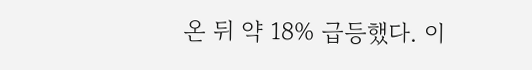온 뒤 약 18% 급등했다. 이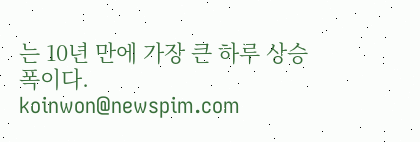는 10년 만에 가장 큰 하루 상승폭이다.
koinwon@newspim.com